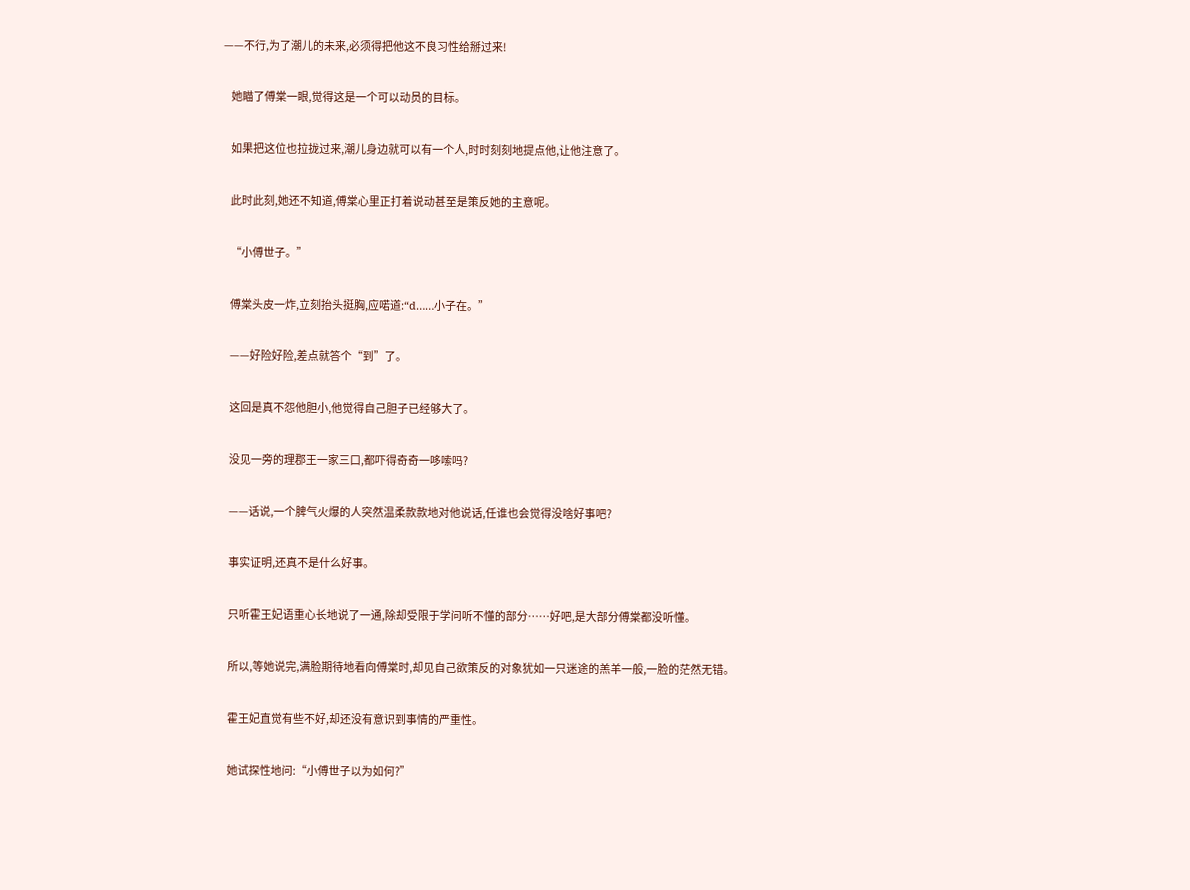——不行,为了潮儿的未来,必须得把他这不良习性给掰过来!

    她瞄了傅棠一眼,觉得这是一个可以动员的目标。

    如果把这位也拉拢过来,潮儿身边就可以有一个人,时时刻刻地提点他,让他注意了。

    此时此刻,她还不知道,傅棠心里正打着说动甚至是策反她的主意呢。

    “小傅世子。”

    傅棠头皮一炸,立刻抬头挺胸,应喏道:“d……小子在。”

    ——好险好险,差点就答个“到”了。

    这回是真不怨他胆小,他觉得自己胆子已经够大了。

    没见一旁的理郡王一家三口,都吓得奇奇一哆嗦吗?

    ——话说,一个脾气火爆的人突然温柔款款地对他说话,任谁也会觉得没啥好事吧?

    事实证明,还真不是什么好事。

    只听霍王妃语重心长地说了一通,除却受限于学问听不懂的部分……好吧,是大部分傅棠都没听懂。

    所以,等她说完,满脸期待地看向傅棠时,却见自己欲策反的对象犹如一只迷途的羔羊一般,一脸的茫然无错。

    霍王妃直觉有些不好,却还没有意识到事情的严重性。

    她试探性地问:“小傅世子以为如何?”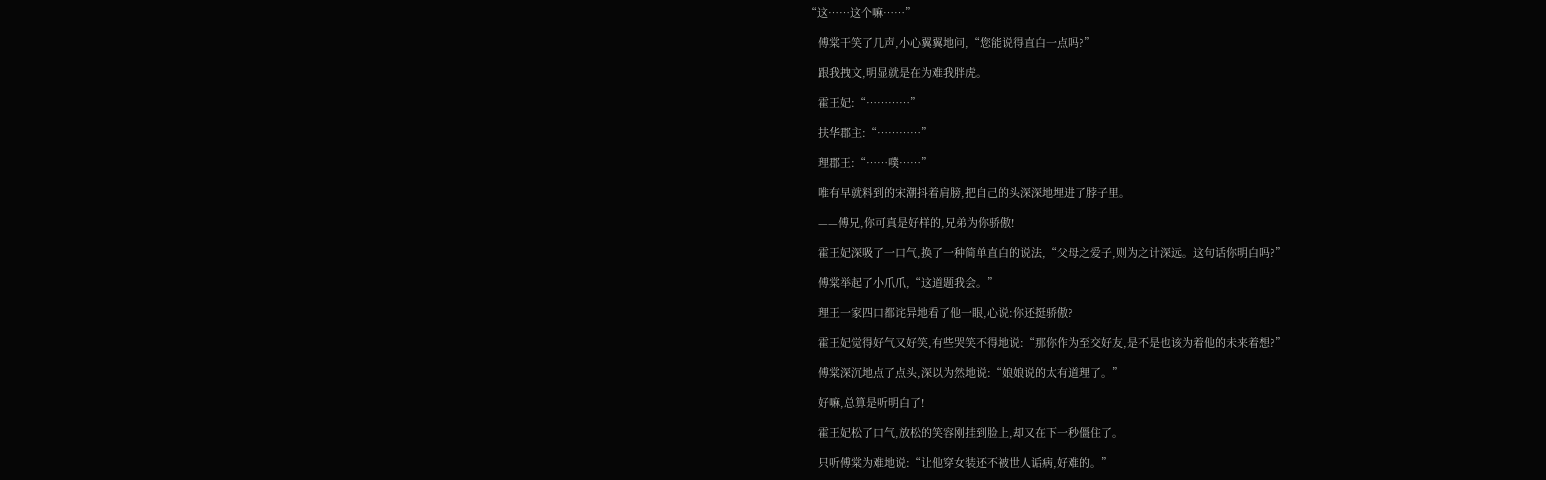“这……这个嘛……”

    傅棠干笑了几声,小心翼翼地问,“您能说得直白一点吗?”

    跟我拽文,明显就是在为难我胖虎。

    霍王妃:“…………”

    扶华郡主:“…………”

    理郡王:“……噗……”

    唯有早就料到的宋潮抖着肩膀,把自己的头深深地埋进了脖子里。

    ——傅兄,你可真是好样的,兄弟为你骄傲!

    霍王妃深吸了一口气,换了一种简单直白的说法,“父母之爱子,则为之计深远。这句话你明白吗?”

    傅棠举起了小爪爪,“这道题我会。”

    理王一家四口都诧异地看了他一眼,心说:你还挺骄傲?

    霍王妃觉得好气又好笑,有些哭笑不得地说:“那你作为至交好友,是不是也该为着他的未来着想?”

    傅棠深沉地点了点头,深以为然地说:“娘娘说的太有道理了。”

    好嘛,总算是听明白了!

    霍王妃松了口气,放松的笑容刚挂到脸上,却又在下一秒僵住了。

    只听傅棠为难地说:“让他穿女装还不被世人诟病,好难的。”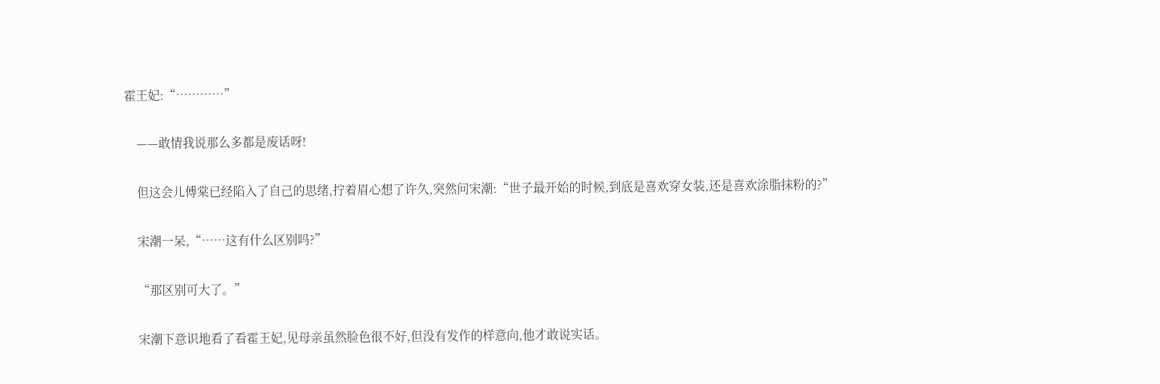霍王妃:“…………”

    ——敢情我说那么多都是废话呀!

    但这会儿傅棠已经陷入了自己的思绪,拧着眉心想了许久,突然问宋潮:“世子最开始的时候,到底是喜欢穿女装,还是喜欢涂脂抹粉的?”

    宋潮一呆,“……这有什么区别吗?”

    “那区别可大了。”

    宋潮下意识地看了看霍王妃,见母亲虽然脸色很不好,但没有发作的样意向,他才敢说实话。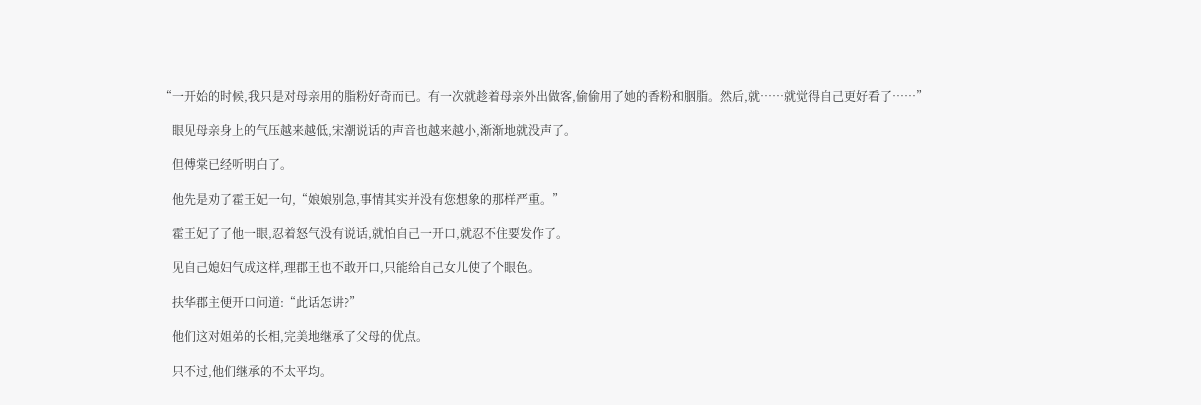“一开始的时候,我只是对母亲用的脂粉好奇而已。有一次就趁着母亲外出做客,偷偷用了她的香粉和胭脂。然后,就……就觉得自己更好看了……”

    眼见母亲身上的气压越来越低,宋潮说话的声音也越来越小,渐渐地就没声了。

    但傅棠已经听明白了。

    他先是劝了霍王妃一句,“娘娘别急,事情其实并没有您想象的那样严重。”

    霍王妃了了他一眼,忍着怒气没有说话,就怕自己一开口,就忍不住要发作了。

    见自己媳妇气成这样,理郡王也不敢开口,只能给自己女儿使了个眼色。

    扶华郡主便开口问道:“此话怎讲?”

    他们这对姐弟的长相,完美地继承了父母的优点。

    只不过,他们继承的不太平均。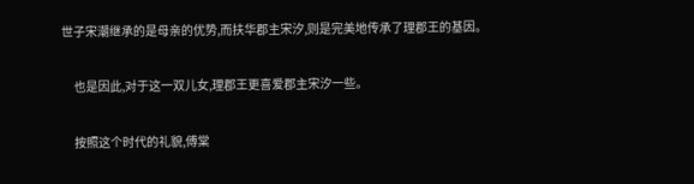世子宋潮继承的是母亲的优势,而扶华郡主宋汐,则是完美地传承了理郡王的基因。

    也是因此,对于这一双儿女,理郡王更喜爱郡主宋汐一些。

    按照这个时代的礼貌,傅棠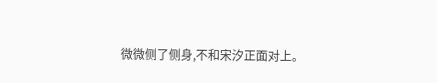微微侧了侧身,不和宋汐正面对上。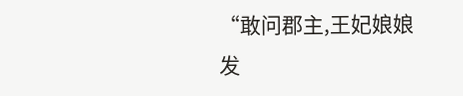“敢问郡主,王妃娘娘发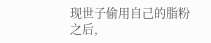现世子偷用自己的脂粉之后,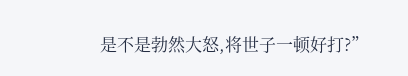是不是勃然大怒,将世子一顿好打?”